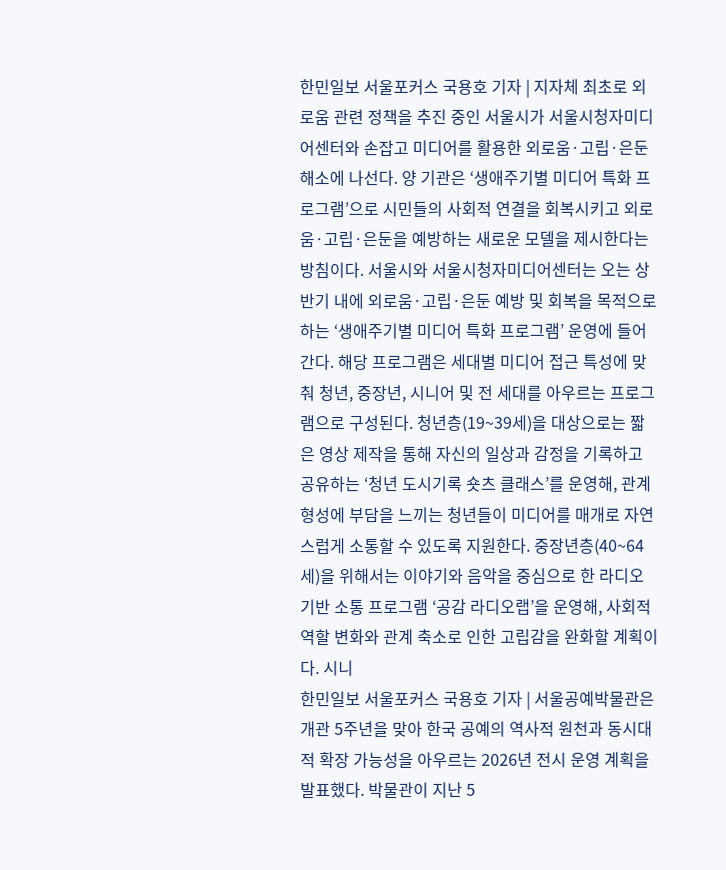한민일보 서울포커스 국용호 기자 | 지자체 최초로 외로움 관련 정책을 추진 중인 서울시가 서울시청자미디어센터와 손잡고 미디어를 활용한 외로움·고립·은둔 해소에 나선다. 양 기관은 ‘생애주기별 미디어 특화 프로그램’으로 시민들의 사회적 연결을 회복시키고 외로움·고립·은둔을 예방하는 새로운 모델을 제시한다는 방침이다. 서울시와 서울시청자미디어센터는 오는 상반기 내에 외로움·고립·은둔 예방 및 회복을 목적으로 하는 ‘생애주기별 미디어 특화 프로그램’ 운영에 들어간다. 해당 프로그램은 세대별 미디어 접근 특성에 맞춰 청년, 중장년, 시니어 및 전 세대를 아우르는 프로그램으로 구성된다. 청년층(19~39세)을 대상으로는 짧은 영상 제작을 통해 자신의 일상과 감정을 기록하고 공유하는 ‘청년 도시기록 숏츠 클래스’를 운영해, 관계 형성에 부담을 느끼는 청년들이 미디어를 매개로 자연스럽게 소통할 수 있도록 지원한다. 중장년층(40~64세)을 위해서는 이야기와 음악을 중심으로 한 라디오 기반 소통 프로그램 ‘공감 라디오랩’을 운영해, 사회적 역할 변화와 관계 축소로 인한 고립감을 완화할 계획이다. 시니
한민일보 서울포커스 국용호 기자 | 서울공예박물관은 개관 5주년을 맞아 한국 공예의 역사적 원천과 동시대적 확장 가능성을 아우르는 2026년 전시 운영 계획을 발표했다. 박물관이 지난 5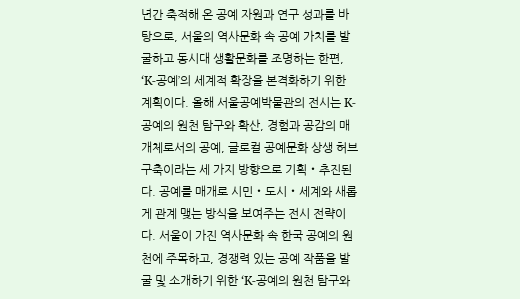년간 축적해 온 공예 자원과 연구 성과를 바탕으로, 서울의 역사문화 속 공예 가치를 발굴하고 동시대 생활문화를 조명하는 한편, ‘K-공예’의 세계적 확장을 본격화하기 위한 계획이다. 올해 서울공예박물관의 전시는 K-공예의 원천 탐구와 확산, 경험과 공감의 매개체로서의 공예, 글로컬 공예문화 상생 허브 구축이라는 세 가지 방향으로 기획‧추진된다. 공예를 매개로 시민‧도시‧세계와 새롭게 관계 맺는 방식을 보여주는 전시 전략이다. 서울이 가진 역사문화 속 한국 공예의 원천에 주목하고, 경쟁력 있는 공예 작품을 발굴 및 소개하기 위한 ‘K-공예의 원천 탐구와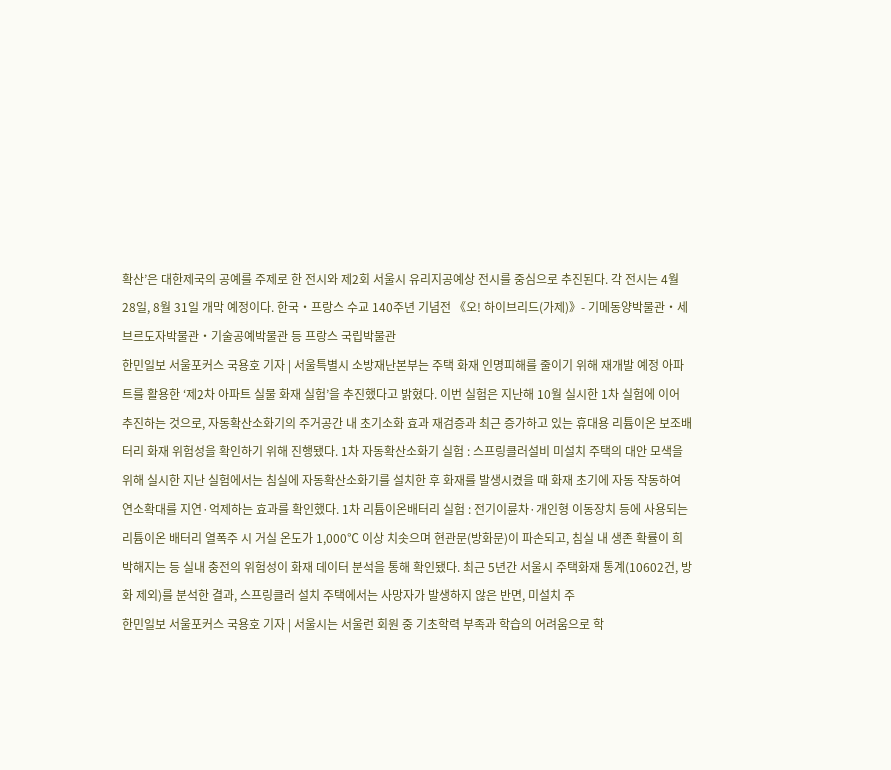확산’은 대한제국의 공예를 주제로 한 전시와 제2회 서울시 유리지공예상 전시를 중심으로 추진된다. 각 전시는 4월 28일, 8월 31일 개막 예정이다. 한국‧프랑스 수교 140주년 기념전 《오! 하이브리드(가제)》- 기메동양박물관‧세브르도자박물관‧기술공예박물관 등 프랑스 국립박물관
한민일보 서울포커스 국용호 기자 | 서울특별시 소방재난본부는 주택 화재 인명피해를 줄이기 위해 재개발 예정 아파트를 활용한 ‘제2차 아파트 실물 화재 실험’을 추진했다고 밝혔다. 이번 실험은 지난해 10월 실시한 1차 실험에 이어 추진하는 것으로, 자동확산소화기의 주거공간 내 초기소화 효과 재검증과 최근 증가하고 있는 휴대용 리튬이온 보조배터리 화재 위험성을 확인하기 위해 진행됐다. 1차 자동확산소화기 실험 : 스프링클러설비 미설치 주택의 대안 모색을 위해 실시한 지난 실험에서는 침실에 자동확산소화기를 설치한 후 화재를 발생시켰을 때 화재 초기에 자동 작동하여 연소확대를 지연·억제하는 효과를 확인했다. 1차 리튬이온배터리 실험 : 전기이륜차·개인형 이동장치 등에 사용되는 리튬이온 배터리 열폭주 시 거실 온도가 1,000℃ 이상 치솟으며 현관문(방화문)이 파손되고, 침실 내 생존 확률이 희박해지는 등 실내 충전의 위험성이 화재 데이터 분석을 통해 확인됐다. 최근 5년간 서울시 주택화재 통계(10602건, 방화 제외)를 분석한 결과, 스프링클러 설치 주택에서는 사망자가 발생하지 않은 반면, 미설치 주
한민일보 서울포커스 국용호 기자 | 서울시는 서울런 회원 중 기초학력 부족과 학습의 어려움으로 학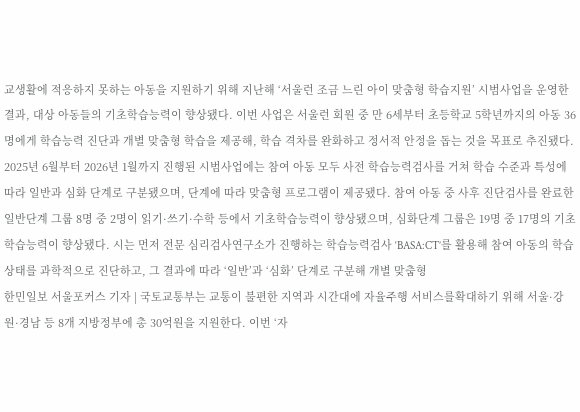교생활에 적응하지 못하는 아동을 지원하기 위해 지난해 ‘서울런 조금 느린 아이 맞춤형 학습지원’ 시범사업을 운영한 결과, 대상 아동들의 기초학습능력이 향상됐다. 이번 사업은 서울런 회원 중 만 6세부터 초등학교 5학년까지의 아동 36명에게 학습능력 진단과 개별 맞춤형 학습을 제공해, 학습 격차를 완화하고 정서적 안정을 돕는 것을 목표로 추진됐다. 2025년 6월부터 2026년 1월까지 진행된 시범사업에는 참여 아동 모두 사전 학습능력검사를 거쳐 학습 수준과 특성에 따라 일반과 심화 단계로 구분됐으며, 단계에 따라 맞춤형 프로그램이 제공됐다. 참여 아동 중 사후 진단검사를 완료한 일반단계 그룹 8명 중 2명이 읽기·쓰기·수학 등에서 기초학습능력이 향상됐으며, 심화단계 그룹은 19명 중 17명의 기초학습능력이 향상됐다. 시는 먼저 전문 심리검사연구소가 진행하는 학습능력검사 ‘BASA:CT’를 활용해 참여 아동의 학습 상태를 과학적으로 진단하고, 그 결과에 따라 ‘일반’과 ‘심화’ 단계로 구분해 개별 맞춤형
한민일보 서울포커스 기자 | 국토교통부는 교통이 불편한 지역과 시간대에 자율주행 서비스를확대하기 위해 서울·강원·경남 등 8개 지방정부에 총 30억원을 지원한다. 이번 ‘자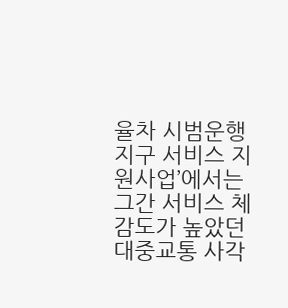율차 시범운행지구 서비스 지원사업’에서는 그간 서비스 체감도가 높았던 대중교통 사각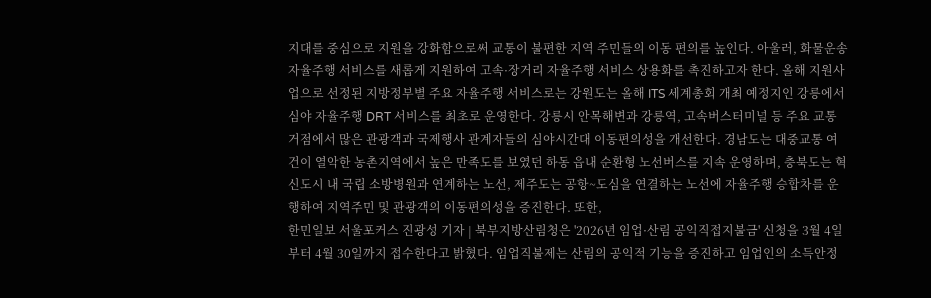지대를 중심으로 지원을 강화함으로써 교통이 불편한 지역 주민들의 이동 편의를 높인다. 아울러, 화물운송 자율주행 서비스를 새롭게 지원하여 고속·장거리 자율주행 서비스 상용화를 촉진하고자 한다. 올해 지원사업으로 선정된 지방정부별 주요 자율주행 서비스로는 강원도는 올해 ITS 세계총회 개최 예정지인 강릉에서 심야 자율주행 DRT 서비스를 최초로 운영한다. 강릉시 안목해변과 강릉역, 고속버스터미널 등 주요 교통 거점에서 많은 관광객과 국제행사 관계자들의 심야시간대 이동편의성을 개선한다. 경남도는 대중교통 여건이 열악한 농촌지역에서 높은 만족도를 보였던 하동 읍내 순환형 노선버스를 지속 운영하며, 충북도는 혁신도시 내 국립 소방병원과 연계하는 노선, 제주도는 공항~도심을 연결하는 노선에 자율주행 승합차를 운행하여 지역주민 및 관광객의 이동편의성을 증진한다. 또한,
한민일보 서울포커스 진광성 기자 | 북부지방산림청은 '2026년 임업·산림 공익직접지불금' 신청을 3월 4일부터 4월 30일까지 접수한다고 밝혔다. 임업직불제는 산림의 공익적 기능을 증진하고 임업인의 소득안정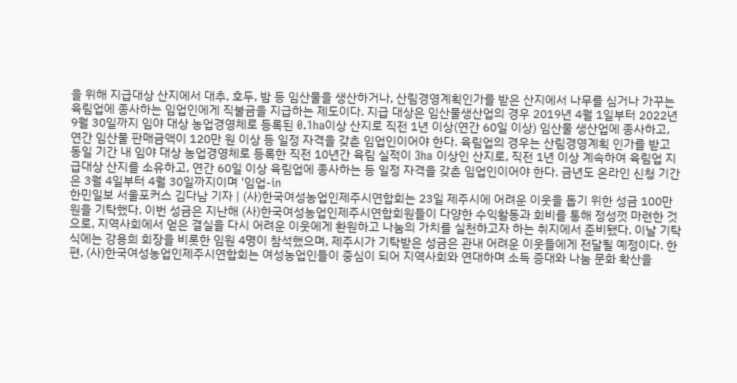을 위해 지급대상 산지에서 대추, 호두, 밤 등 임산물을 생산하거나, 산림경영계획인가를 받은 산지에서 나무를 심거나 가꾸는 육림업에 종사하는 임업인에게 직불금을 지급하는 제도이다. 지급 대상은 임산물생산업의 경우 2019년 4월 1일부터 2022년 9월 30일까지 임야 대상 농업경영체로 등록된 0.1ha이상 산지로 직전 1년 이상(연간 60일 이상) 임산물 생산업에 종사하고, 연간 임산물 판매금액이 120만 원 이상 등 일정 자격을 갖춘 임업인이어야 한다. 육림업의 경우는 산림경영계획 인가를 받고 동일 기간 내 임야 대상 농업경영체로 등록한 직전 10년간 육림 실적이 3ha 이상인 산지로, 직전 1년 이상 계속하여 육림업 지급대상 산지를 소유하고, 연간 60일 이상 육림업에 종사하는 등 일정 자격을 갖춘 임업인이어야 한다. 금년도 온라인 신청 기간은 3월 4일부터 4월 30일까지이며 '임업-in
한민일보 서울포커스 김다남 기자 | (사)한국여성농업인제주시연합회는 23일 제주시에 어려운 이웃을 돕기 위한 성금 100만 원을 기탁했다. 이번 성금은 지난해 (사)한국여성농업인제주시연합회원들이 다양한 수익활동과 회비를 통해 정성껏 마련한 것으로, 지역사회에서 얻은 결실을 다시 어려운 이웃에게 환원하고 나눔의 가치를 실천하고자 하는 취지에서 준비됐다. 이날 기탁식에는 강용희 회장을 비롯한 임원 4명이 참석했으며, 제주시가 기탁받은 성금은 관내 어려운 이웃들에게 전달될 예정이다. 한편, (사)한국여성농업인제주시연합회는 여성농업인들이 중심이 되어 지역사회와 연대하며 소득 증대와 나눔 문화 확산을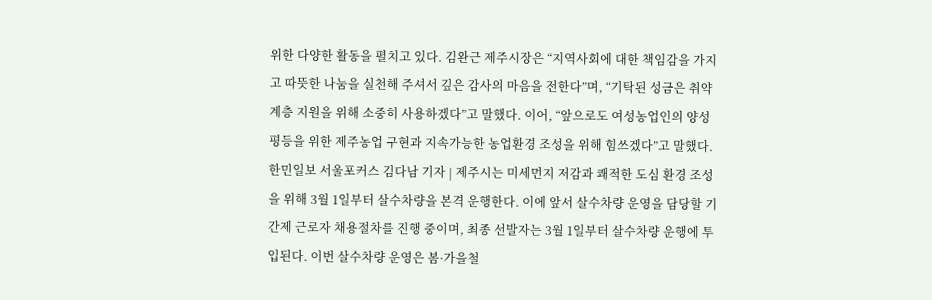위한 다양한 활동을 펼치고 있다. 김완근 제주시장은 “지역사회에 대한 책임감을 가지고 따뜻한 나눔을 실천해 주셔서 깊은 감사의 마음을 전한다”며, “기탁된 성금은 취약계층 지원을 위해 소중히 사용하겠다”고 말했다. 이어, “앞으로도 여성농업인의 양성평등을 위한 제주농업 구현과 지속가능한 농업환경 조성을 위해 힘쓰겠다”고 말했다.
한민일보 서울포커스 김다남 기자 | 제주시는 미세먼지 저감과 쾌적한 도심 환경 조성을 위해 3월 1일부터 살수차량을 본격 운행한다. 이에 앞서 살수차량 운영을 담당할 기간제 근로자 채용절차를 진행 중이며, 최종 선발자는 3월 1일부터 살수차량 운행에 투입된다. 이번 살수차량 운영은 봄·가을철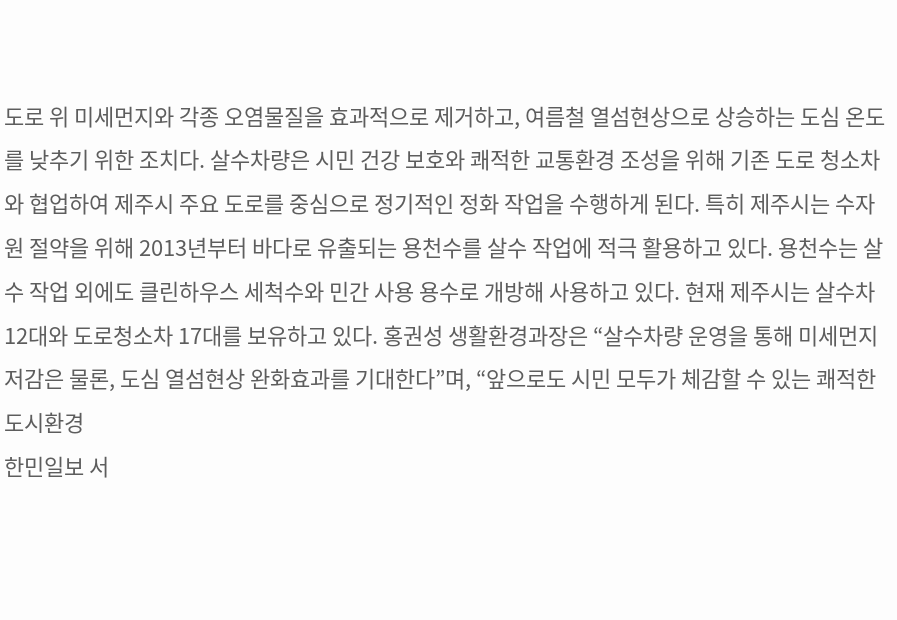도로 위 미세먼지와 각종 오염물질을 효과적으로 제거하고, 여름철 열섬현상으로 상승하는 도심 온도를 낮추기 위한 조치다. 살수차량은 시민 건강 보호와 쾌적한 교통환경 조성을 위해 기존 도로 청소차와 협업하여 제주시 주요 도로를 중심으로 정기적인 정화 작업을 수행하게 된다. 특히 제주시는 수자원 절약을 위해 2013년부터 바다로 유출되는 용천수를 살수 작업에 적극 활용하고 있다. 용천수는 살수 작업 외에도 클린하우스 세척수와 민간 사용 용수로 개방해 사용하고 있다. 현재 제주시는 살수차 12대와 도로청소차 17대를 보유하고 있다. 홍권성 생활환경과장은 “살수차량 운영을 통해 미세먼지 저감은 물론, 도심 열섬현상 완화효과를 기대한다”며, “앞으로도 시민 모두가 체감할 수 있는 쾌적한 도시환경
한민일보 서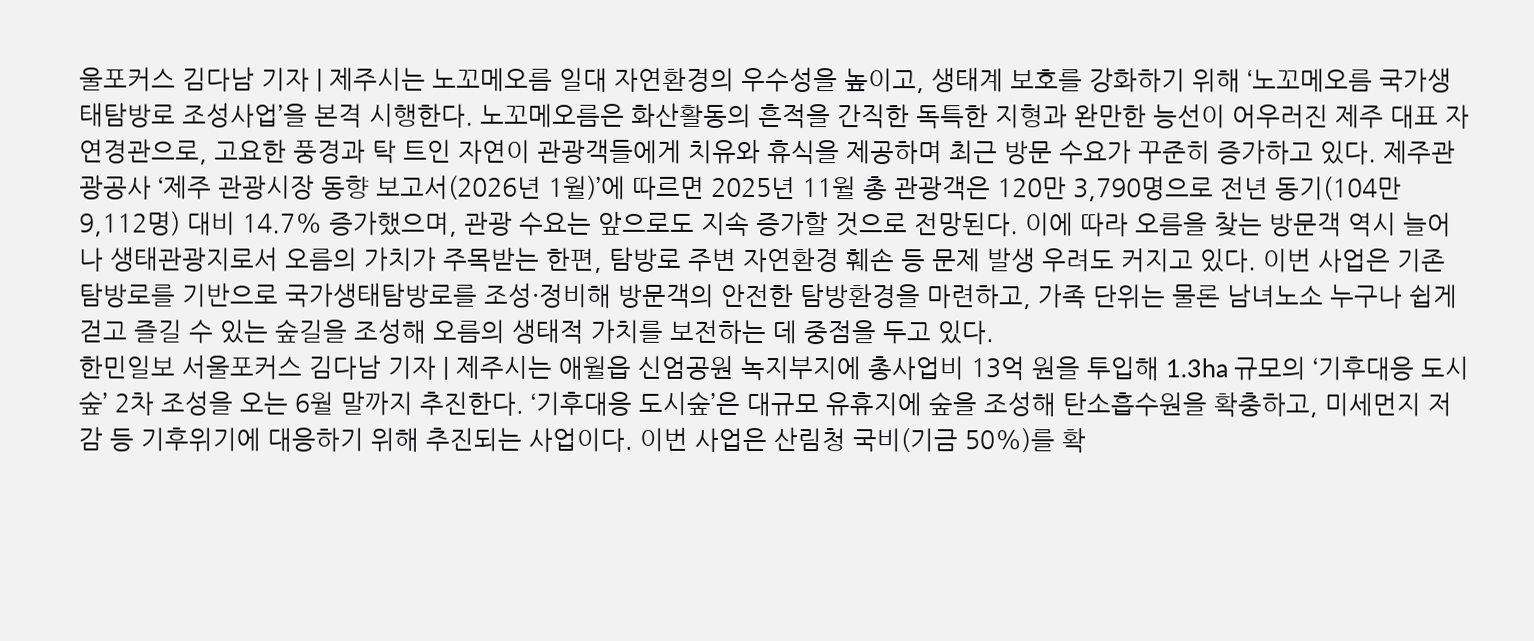울포커스 김다남 기자 | 제주시는 노꼬메오름 일대 자연환경의 우수성을 높이고, 생태계 보호를 강화하기 위해 ‘노꼬메오름 국가생태탐방로 조성사업’을 본격 시행한다. 노꼬메오름은 화산활동의 흔적을 간직한 독특한 지형과 완만한 능선이 어우러진 제주 대표 자연경관으로, 고요한 풍경과 탁 트인 자연이 관광객들에게 치유와 휴식을 제공하며 최근 방문 수요가 꾸준히 증가하고 있다. 제주관광공사 ‘제주 관광시장 동향 보고서(2026년 1월)’에 따르면 2025년 11월 총 관광객은 120만 3,790명으로 전년 동기(104만 9,112명) 대비 14.7% 증가했으며, 관광 수요는 앞으로도 지속 증가할 것으로 전망된다. 이에 따라 오름을 찾는 방문객 역시 늘어나 생태관광지로서 오름의 가치가 주목받는 한편, 탐방로 주변 자연환경 훼손 등 문제 발생 우려도 커지고 있다. 이번 사업은 기존 탐방로를 기반으로 국가생태탐방로를 조성·정비해 방문객의 안전한 탐방환경을 마련하고, 가족 단위는 물론 남녀노소 누구나 쉽게 걷고 즐길 수 있는 숲길을 조성해 오름의 생태적 가치를 보전하는 데 중점을 두고 있다.
한민일보 서울포커스 김다남 기자 | 제주시는 애월읍 신엄공원 녹지부지에 총사업비 13억 원을 투입해 1.3ha 규모의 ‘기후대응 도시숲’ 2차 조성을 오는 6월 말까지 추진한다. ‘기후대응 도시숲’은 대규모 유휴지에 숲을 조성해 탄소흡수원을 확충하고, 미세먼지 저감 등 기후위기에 대응하기 위해 추진되는 사업이다. 이번 사업은 산림청 국비(기금 50%)를 확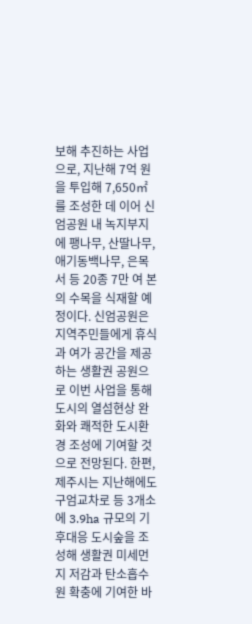보해 추진하는 사업으로, 지난해 7억 원을 투입해 7,650㎡를 조성한 데 이어 신엄공원 내 녹지부지에 팽나무, 산딸나무, 애기동백나무, 은목서 등 20종 7만 여 본의 수목을 식재할 예정이다. 신엄공원은 지역주민들에게 휴식과 여가 공간을 제공하는 생활권 공원으로 이번 사업을 통해 도시의 열섬현상 완화와 쾌적한 도시환경 조성에 기여할 것으로 전망된다. 한편, 제주시는 지난해에도 구엄교차로 등 3개소에 3.9ha 규모의 기후대응 도시숲을 조성해 생활권 미세먼지 저감과 탄소흡수원 확충에 기여한 바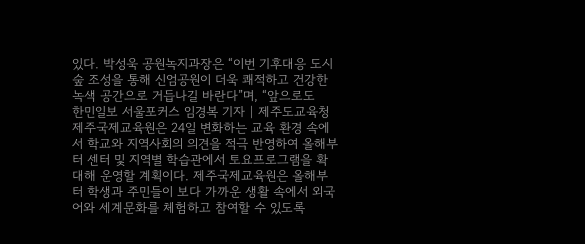있다. 박성욱 공원녹지과장은 “이번 기후대응 도시숲 조성을 통해 신엄공원이 더욱 쾌적하고 건강한 녹색 공간으로 거듭나길 바란다”며, “앞으로도
한민일보 서울포커스 임경복 기자 | 제주도교육청 제주국제교육원은 24일 변화하는 교육 환경 속에서 학교와 지역사회의 의견을 적극 반영하여 올해부터 센터 및 지역별 학습관에서 토요프로그램을 확대해 운영할 계획이다. 제주국제교육원은 올해부터 학생과 주민들이 보다 가까운 생활 속에서 외국어와 세계문화를 체험하고 참여할 수 있도록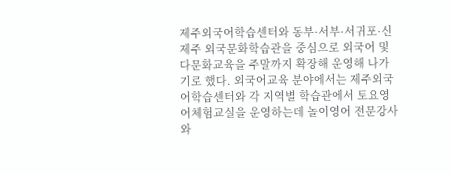제주외국어학습센터와 동부·서부·서귀포·신제주 외국문화학습관을 중심으로 외국어 및 다문화교육을 주말까지 확장해 운영해 나가기로 했다. 외국어교육 분야에서는 제주외국어학습센터와 각 지역별 학습관에서 토요영어체험교실을 운영하는데 놀이영어 전문강사와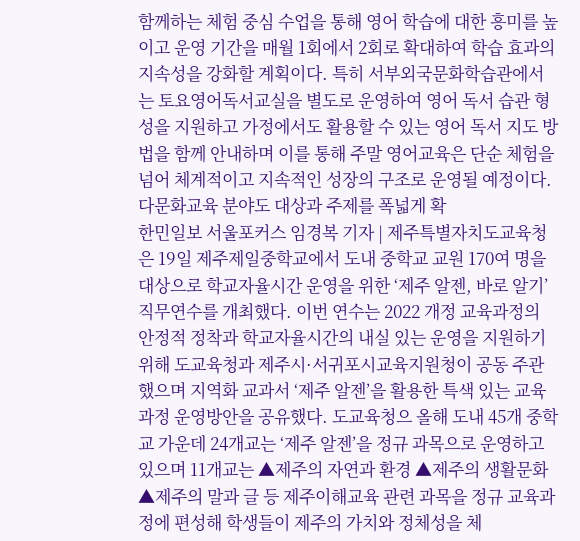함께하는 체험 중심 수업을 통해 영어 학습에 대한 흥미를 높이고 운영 기간을 매월 1회에서 2회로 확대하여 학습 효과의 지속성을 강화할 계획이다. 특히 서부외국문화학습관에서는 토요영어독서교실을 별도로 운영하여 영어 독서 습관 형성을 지원하고 가정에서도 활용할 수 있는 영어 독서 지도 방법을 함께 안내하며 이를 통해 주말 영어교육은 단순 체험을 넘어 체계적이고 지속적인 성장의 구조로 운영될 예정이다. 다문화교육 분야도 대상과 주제를 폭넓게 확
한민일보 서울포커스 임경복 기자 | 제주특별자치도교육청은 19일 제주제일중학교에서 도내 중학교 교원 170여 명을 대상으로 학교자율시간 운영을 위한 ‘제주 알젠, 바로 알기’ 직무연수를 개최했다. 이번 연수는 2022 개정 교육과정의 안정적 정착과 학교자율시간의 내실 있는 운영을 지원하기 위해 도교육청과 제주시·서귀포시교육지원청이 공동 주관했으며 지역화 교과서 ‘제주 알젠’을 활용한 특색 있는 교육과정 운영방안을 공유했다. 도교육청으 올해 도내 45개 중학교 가운데 24개교는 ‘제주 알젠’을 정규 과목으로 운영하고 있으며 11개교는 ▲제주의 자연과 환경 ▲제주의 생활문화 ▲제주의 말과 글 등 제주이해교육 관련 과목을 정규 교육과정에 편성해 학생들이 제주의 가치와 정체성을 체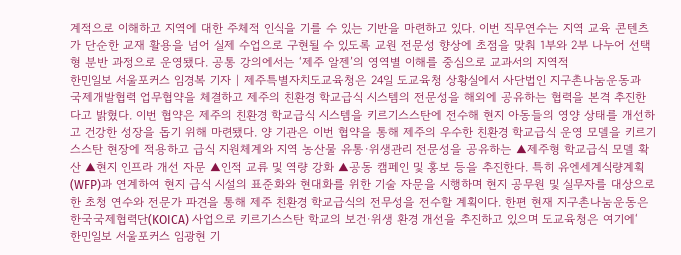계적으로 이해하고 지역에 대한 주체적 인식을 기를 수 있는 기반을 마련하고 있다. 이번 직무연수는 지역 교육 콘텐츠가 단순한 교재 활용을 넘어 실제 수업으로 구현될 수 있도록 교원 전문성 향상에 초점을 맞춰 1부와 2부 나누어 선택형 분반 과정으로 운영됐다. 공통 강의에서는 ‘제주 알젠’의 영역별 이해를 중심으로 교과서의 지역적
한민일보 서울포커스 임경복 기자 | 제주특별자치도교육청은 24일 도교육청 상황실에서 사단법인 지구촌나눔운동과 국제개발협력 업무협약을 체결하고 제주의 친환경 학교급식 시스템의 전문성을 해외에 공유하는 협력을 본격 추진한다고 밝혔다. 이번 협약은 제주의 친환경 학교급식 시스템을 키르기스스탄에 전수해 현지 아동들의 영양 상태를 개선하고 건강한 성장을 돕기 위해 마련됐다. 양 기관은 이번 협약을 통해 제주의 우수한 친환경 학교급식 운영 모델을 키르기스스탄 현장에 적용하고 급식 지원체계와 지역 농산물 유통·위생관리 전문성을 공유하는 ▲제주형 학교급식 모델 확산 ▲현지 인프라 개선 자문 ▲인적 교류 및 역량 강화 ▲공동 캠페인 및 홍보 등을 추진한다. 특히 유엔세계식량계획(WFP)과 연계하여 현지 급식 시설의 표준화와 현대화를 위한 기술 자문을 시행하며 현지 공무원 및 실무자를 대상으로 한 초청 연수와 전문가 파견을 통해 제주 친환경 학교급식의 전무성을 전수할 계획이다. 한편 현재 지구촌나눔운동은 한국국제협력단(KOICA) 사업으로 키르기스스탄 학교의 보건·위생 환경 개선을 추진하고 있으며 도교육청은 여기에‘
한민일보 서울포커스 임광현 기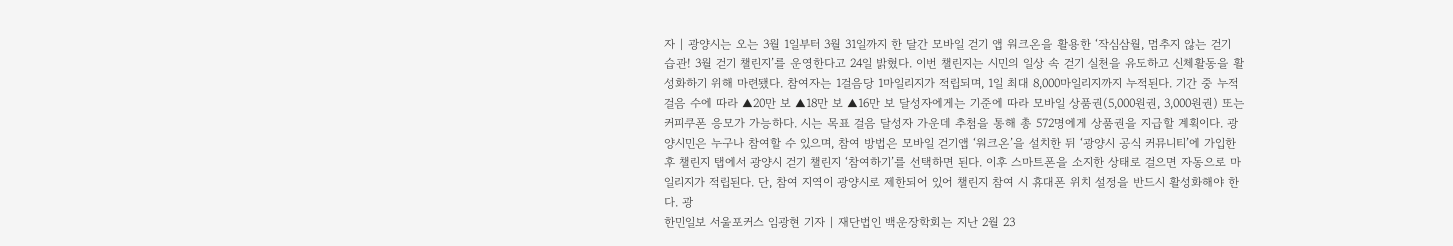자 | 광양시는 오는 3월 1일부터 3월 31일까지 한 달간 모바일 걷기 앱 워크온을 활용한 ‘작심삼월, 멈추지 않는 걷기 습관! 3월 걷기 챌린지’를 운영한다고 24일 밝혔다. 이번 챌린지는 시민의 일상 속 걷기 실천을 유도하고 신체활동을 활성화하기 위해 마련됐다. 참여자는 1걸음당 1마일리지가 적립되며, 1일 최대 8,000마일리지까지 누적된다. 기간 중 누적 걸음 수에 따라 ▲20만 보 ▲18만 보 ▲16만 보 달성자에게는 기준에 따라 모바일 상품권(5,000원권, 3,000원권) 또는 커피쿠폰 응모가 가능하다. 시는 목표 걸음 달성자 가운데 추첨을 통해 총 572명에게 상품권을 지급할 계획이다. 광양시민은 누구나 참여할 수 있으며, 참여 방법은 모바일 걷기앱 ‘워크온’을 설치한 뒤 ‘광양시 공식 커뮤니티’에 가입한 후 챌린지 탭에서 광양시 걷기 챌린지 ‘참여하기’를 선택하면 된다. 이후 스마트폰을 소지한 상태로 걸으면 자동으로 마일리지가 적립된다. 단, 참여 지역이 광양시로 제한되어 있어 챌린지 참여 시 휴대폰 위치 설정을 반드시 활성화해야 한다. 광
한민일보 서울포커스 임광현 기자 | 재단법인 백운장학회는 지난 2월 23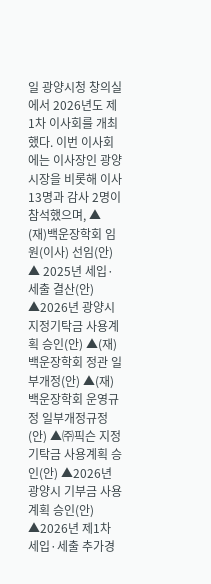일 광양시청 창의실에서 2026년도 제1차 이사회를 개최했다. 이번 이사회에는 이사장인 광양시장을 비롯해 이사 13명과 감사 2명이 참석했으며, ▲ (재)백운장학회 임원(이사) 선임(안) ▲ 2025년 세입·세출 결산(안) ▲2026년 광양시 지정기탁금 사용계획 승인(안) ▲(재)백운장학회 정관 일부개정(안) ▲(재)백운장학회 운영규정 일부개정규정(안) ▲㈜픽슨 지정기탁금 사용계획 승인(안) ▲2026년 광양시 기부금 사용계획 승인(안) ▲2026년 제1차 세입·세출 추가경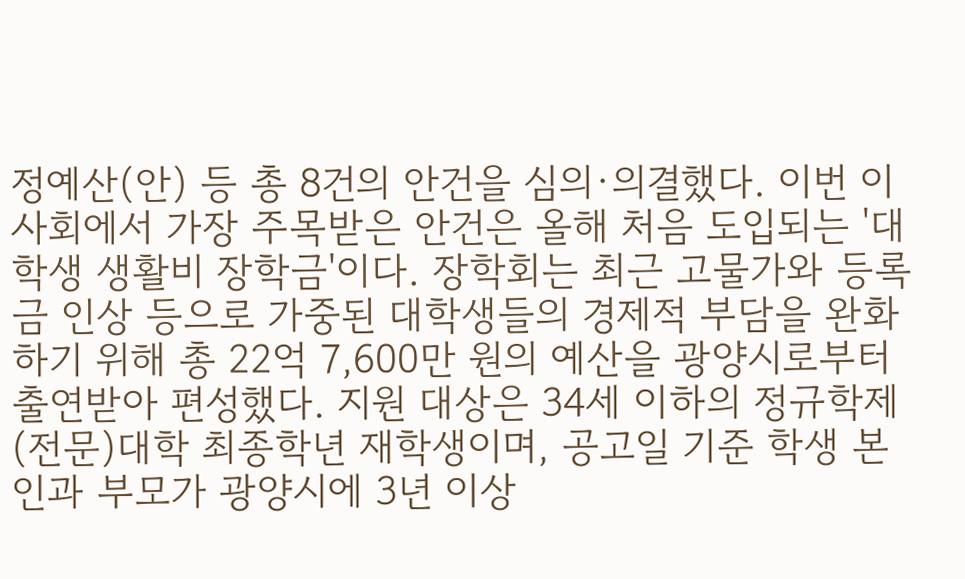정예산(안) 등 총 8건의 안건을 심의·의결했다. 이번 이사회에서 가장 주목받은 안건은 올해 처음 도입되는 '대학생 생활비 장학금'이다. 장학회는 최근 고물가와 등록금 인상 등으로 가중된 대학생들의 경제적 부담을 완화하기 위해 총 22억 7,600만 원의 예산을 광양시로부터 출연받아 편성했다. 지원 대상은 34세 이하의 정규학제 (전문)대학 최종학년 재학생이며, 공고일 기준 학생 본인과 부모가 광양시에 3년 이상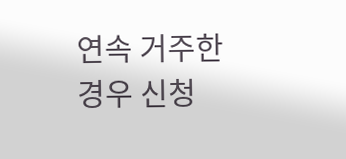연속 거주한 경우 신청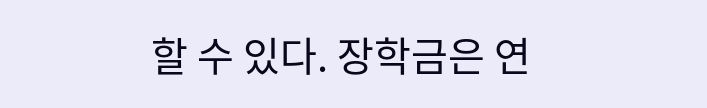할 수 있다. 장학금은 연